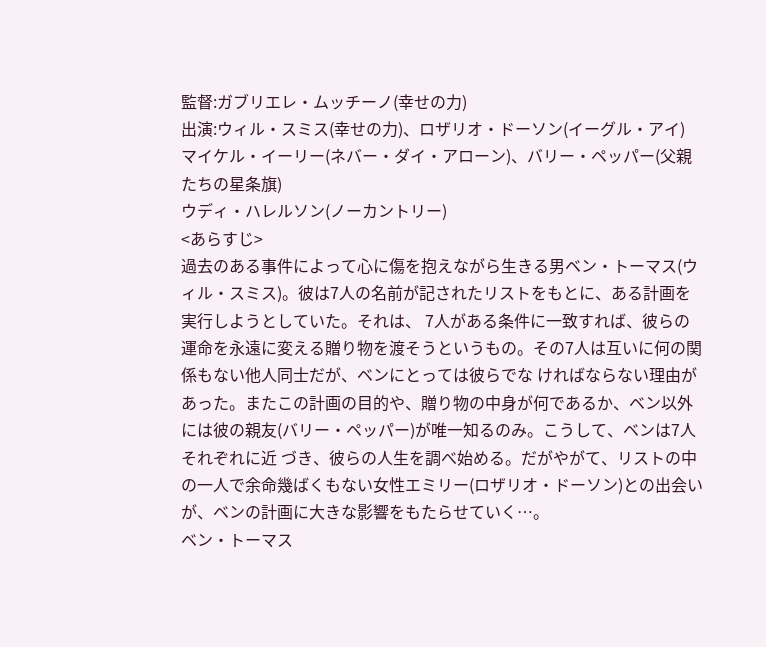監督:ガブリエレ・ムッチーノ(幸せの力)
出演:ウィル・スミス(幸せの力)、ロザリオ・ドーソン(イーグル・アイ)
マイケル・イーリー(ネバー・ダイ・アローン)、バリー・ペッパー(父親たちの星条旗)
ウディ・ハレルソン(ノーカントリー)
<あらすじ>
過去のある事件によって心に傷を抱えながら生きる男ベン・トーマス(ウィル・スミス)。彼は7人の名前が記されたリストをもとに、ある計画を実行しようとしていた。それは、 7人がある条件に一致すれば、彼らの運命を永遠に変える贈り物を渡そうというもの。その7人は互いに何の関係もない他人同士だが、ベンにとっては彼らでな ければならない理由があった。またこの計画の目的や、贈り物の中身が何であるか、ベン以外には彼の親友(バリー・ペッパー)が唯一知るのみ。こうして、ベンは7人それぞれに近 づき、彼らの人生を調べ始める。だがやがて、リストの中の一人で余命幾ばくもない女性エミリー(ロザリオ・ドーソン)との出会いが、ベンの計画に大きな影響をもたらせていく…。
ベン・トーマス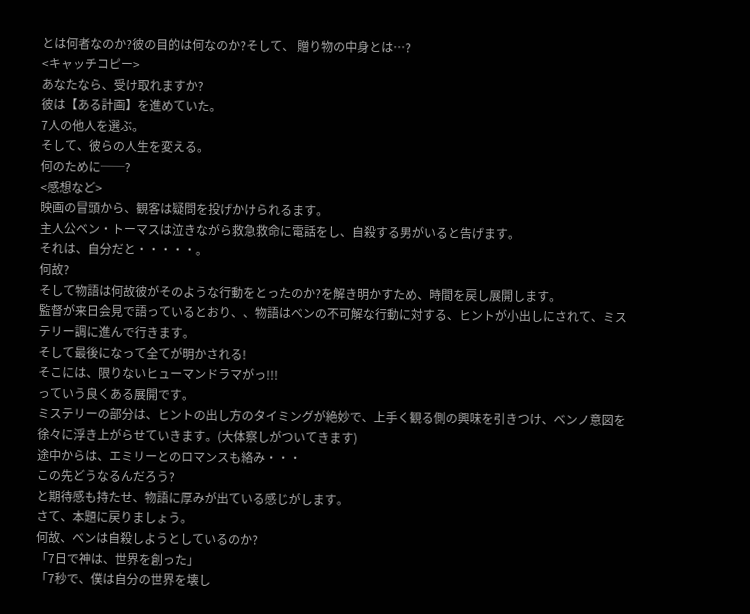とは何者なのか?彼の目的は何なのか?そして、 贈り物の中身とは…?
<キャッチコピー>
あなたなら、受け取れますか?
彼は【ある計画】を進めていた。
7人の他人を選ぶ。
そして、彼らの人生を変える。
何のために──?
<感想など>
映画の冒頭から、観客は疑問を投げかけられるます。
主人公ベン・トーマスは泣きながら救急救命に電話をし、自殺する男がいると告げます。
それは、自分だと・・・・・。
何故?
そして物語は何故彼がそのような行動をとったのか?を解き明かすため、時間を戻し展開します。
監督が来日会見で語っているとおり、、物語はベンの不可解な行動に対する、ヒントが小出しにされて、ミステリー調に進んで行きます。
そして最後になって全てが明かされる!
そこには、限りないヒューマンドラマがっ!!!
っていう良くある展開です。
ミステリーの部分は、ヒントの出し方のタイミングが絶妙で、上手く観る側の興味を引きつけ、ベンノ意図を徐々に浮き上がらせていきます。(大体察しがついてきます)
途中からは、エミリーとのロマンスも絡み・・・
この先どうなるんだろう?
と期待感も持たせ、物語に厚みが出ている感じがします。
さて、本題に戻りましょう。
何故、ベンは自殺しようとしているのか?
「7日で神は、世界を創った」
「7秒で、僕は自分の世界を壊し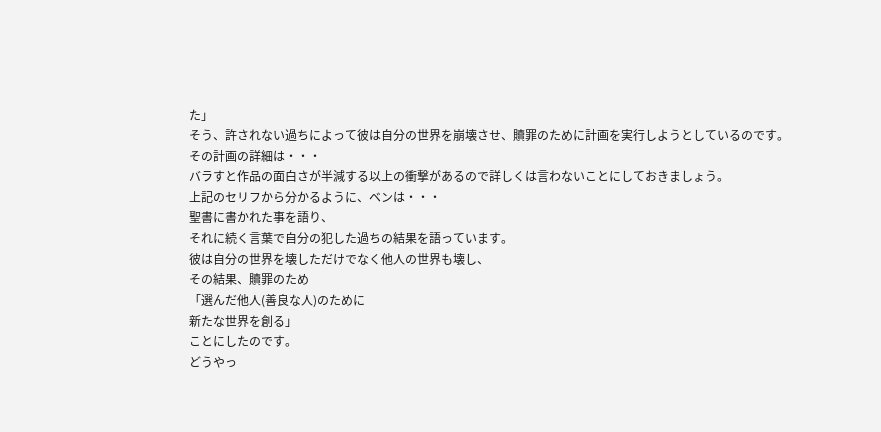た」
そう、許されない過ちによって彼は自分の世界を崩壊させ、贖罪のために計画を実行しようとしているのです。
その計画の詳細は・・・
バラすと作品の面白さが半減する以上の衝撃があるので詳しくは言わないことにしておきましょう。
上記のセリフから分かるように、ベンは・・・
聖書に書かれた事を語り、
それに続く言葉で自分の犯した過ちの結果を語っています。
彼は自分の世界を壊しただけでなく他人の世界も壊し、
その結果、贖罪のため
「選んだ他人(善良な人)のために
新たな世界を創る」
ことにしたのです。
どうやっ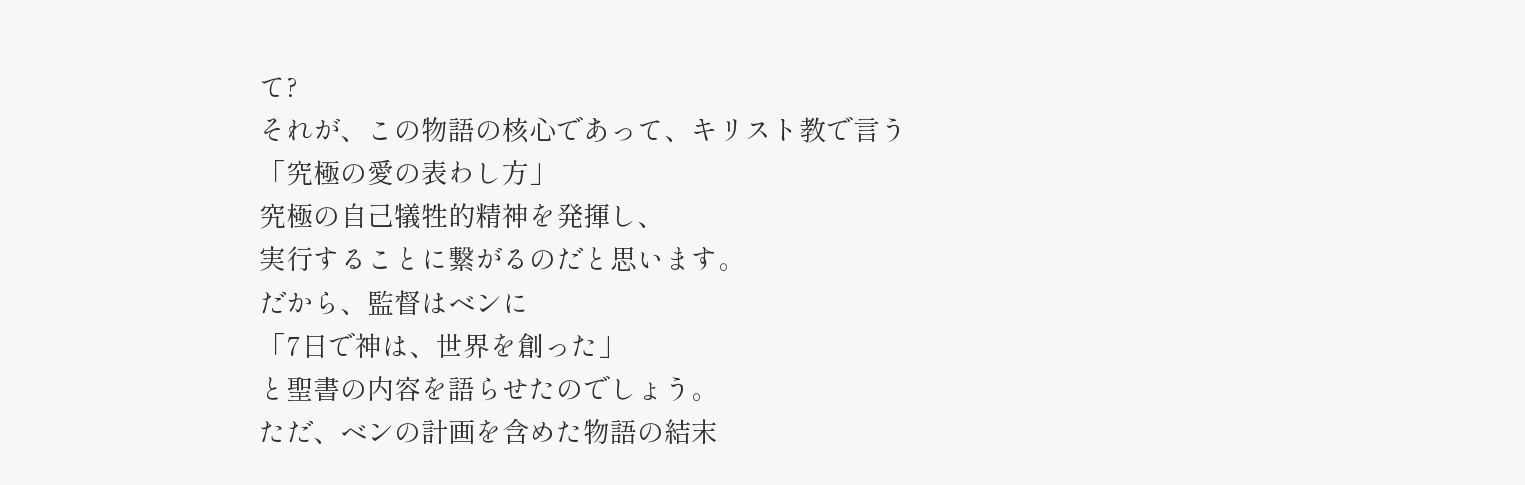て?
それが、この物語の核心であって、キリスト教で言う
「究極の愛の表わし方」
究極の自己犠牲的精神を発揮し、
実行することに繋がるのだと思います。
だから、監督はベンに
「7日で神は、世界を創った」
と聖書の内容を語らせたのでしょう。
ただ、ベンの計画を含めた物語の結末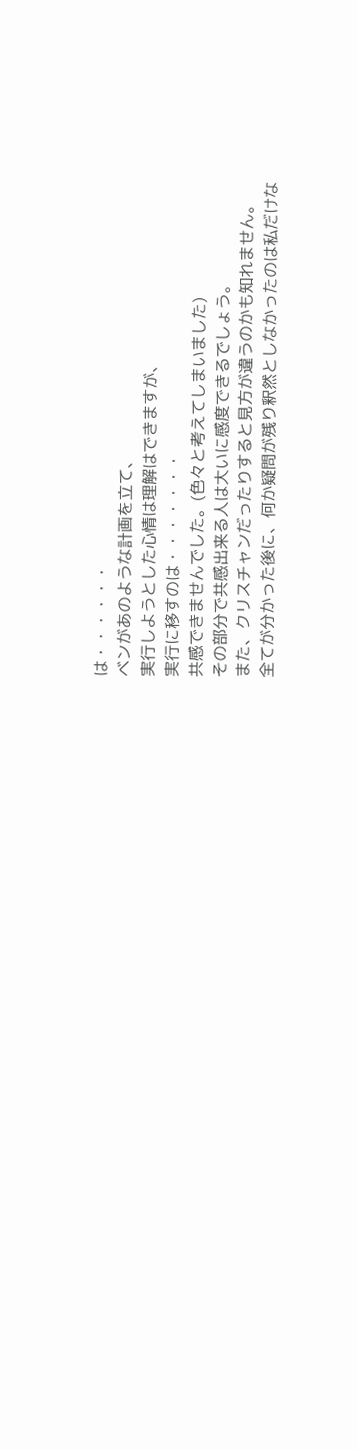は・・・・・・
ベンがあのような計画を立て、
実行しようとした心情は理解はできますが、
実行に移すのは・・・・・・・
共感できませんでした。(色々と考えてしまいました)
その部分で共感出来る人は大いに感度できるでしょう。
また、クリスチャンだったりすると見方が違うのかも知れません。
全てが分かった後に、何か疑問が残り釈然としなかったのは私だけな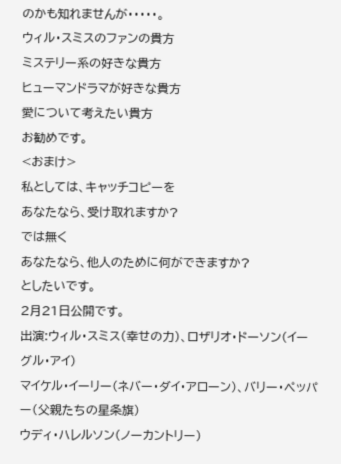のかも知れませんが・・・・・。
ウィル・スミスのファンの貴方
ミステリー系の好きな貴方
ヒューマンドラマが好きな貴方
愛について考えたい貴方
お勧めです。
<おまけ>
私としては、キャッチコピーを
あなたなら、受け取れますか?
では無く
あなたなら、他人のために何ができますか?
としたいです。
2月21日公開です。
出演:ウィル・スミス(幸せの力)、ロザリオ・ドーソン(イーグル・アイ)
マイケル・イーリー(ネバー・ダイ・アローン)、バリー・ペッパー(父親たちの星条旗)
ウディ・ハレルソン(ノーカントリー)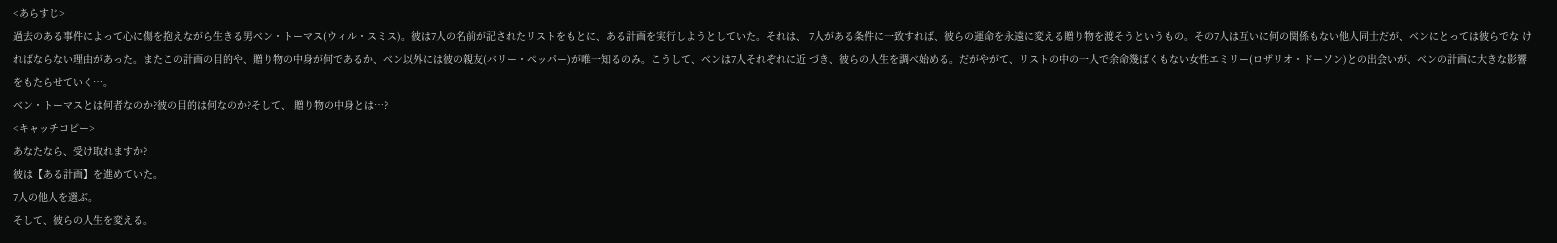<あらすじ>
過去のある事件によって心に傷を抱えながら生きる男ベン・トーマス(ウィル・スミス)。彼は7人の名前が記されたリストをもとに、ある計画を実行しようとしていた。それは、 7人がある条件に一致すれば、彼らの運命を永遠に変える贈り物を渡そうというもの。その7人は互いに何の関係もない他人同士だが、ベンにとっては彼らでな ければならない理由があった。またこの計画の目的や、贈り物の中身が何であるか、ベン以外には彼の親友(バリー・ペッパー)が唯一知るのみ。こうして、ベンは7人それぞれに近 づき、彼らの人生を調べ始める。だがやがて、リストの中の一人で余命幾ばくもない女性エミリー(ロザリオ・ドーソン)との出会いが、ベンの計画に大きな影響をもたらせていく…。
ベン・トーマスとは何者なのか?彼の目的は何なのか?そして、 贈り物の中身とは…?
<キャッチコピー>
あなたなら、受け取れますか?
彼は【ある計画】を進めていた。
7人の他人を選ぶ。
そして、彼らの人生を変える。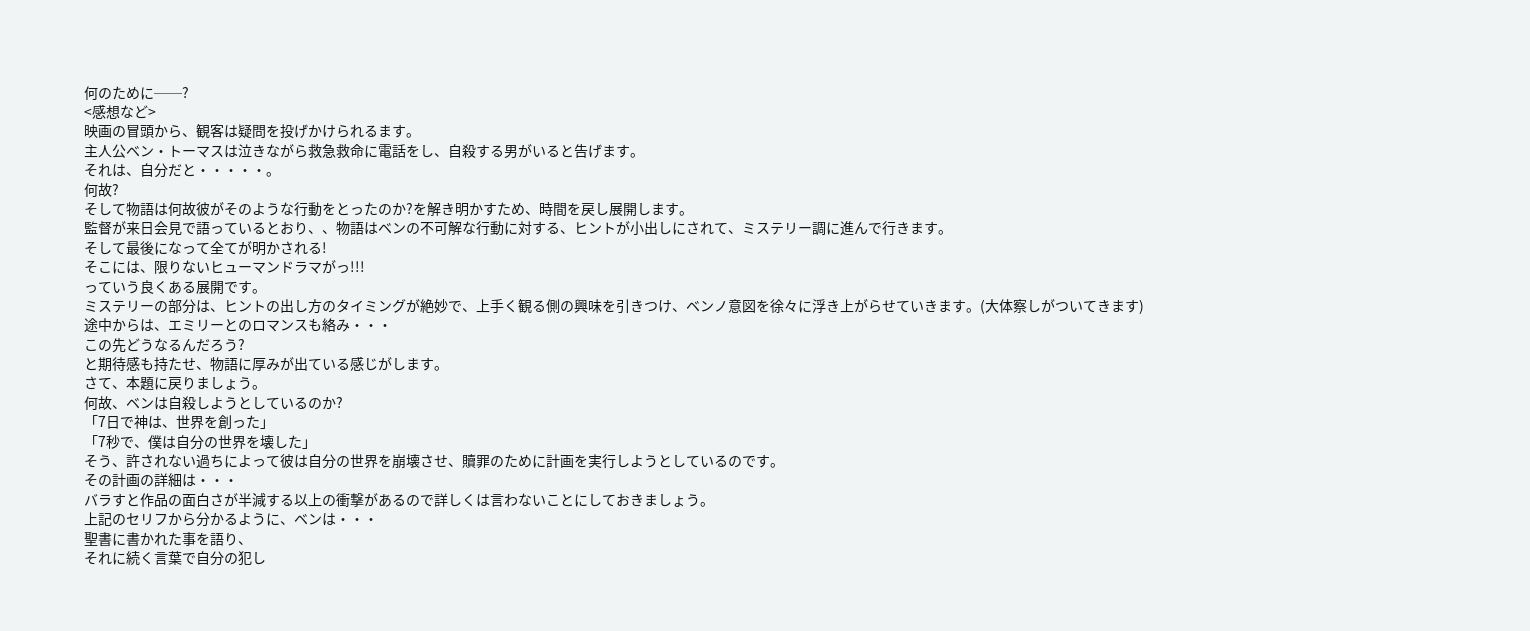何のために──?
<感想など>
映画の冒頭から、観客は疑問を投げかけられるます。
主人公ベン・トーマスは泣きながら救急救命に電話をし、自殺する男がいると告げます。
それは、自分だと・・・・・。
何故?
そして物語は何故彼がそのような行動をとったのか?を解き明かすため、時間を戻し展開します。
監督が来日会見で語っているとおり、、物語はベンの不可解な行動に対する、ヒントが小出しにされて、ミステリー調に進んで行きます。
そして最後になって全てが明かされる!
そこには、限りないヒューマンドラマがっ!!!
っていう良くある展開です。
ミステリーの部分は、ヒントの出し方のタイミングが絶妙で、上手く観る側の興味を引きつけ、ベンノ意図を徐々に浮き上がらせていきます。(大体察しがついてきます)
途中からは、エミリーとのロマンスも絡み・・・
この先どうなるんだろう?
と期待感も持たせ、物語に厚みが出ている感じがします。
さて、本題に戻りましょう。
何故、ベンは自殺しようとしているのか?
「7日で神は、世界を創った」
「7秒で、僕は自分の世界を壊した」
そう、許されない過ちによって彼は自分の世界を崩壊させ、贖罪のために計画を実行しようとしているのです。
その計画の詳細は・・・
バラすと作品の面白さが半減する以上の衝撃があるので詳しくは言わないことにしておきましょう。
上記のセリフから分かるように、ベンは・・・
聖書に書かれた事を語り、
それに続く言葉で自分の犯し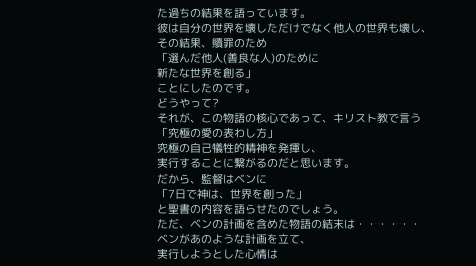た過ちの結果を語っています。
彼は自分の世界を壊しただけでなく他人の世界も壊し、
その結果、贖罪のため
「選んだ他人(善良な人)のために
新たな世界を創る」
ことにしたのです。
どうやって?
それが、この物語の核心であって、キリスト教で言う
「究極の愛の表わし方」
究極の自己犠牲的精神を発揮し、
実行することに繋がるのだと思います。
だから、監督はベンに
「7日で神は、世界を創った」
と聖書の内容を語らせたのでしょう。
ただ、ベンの計画を含めた物語の結末は・・・・・・
ベンがあのような計画を立て、
実行しようとした心情は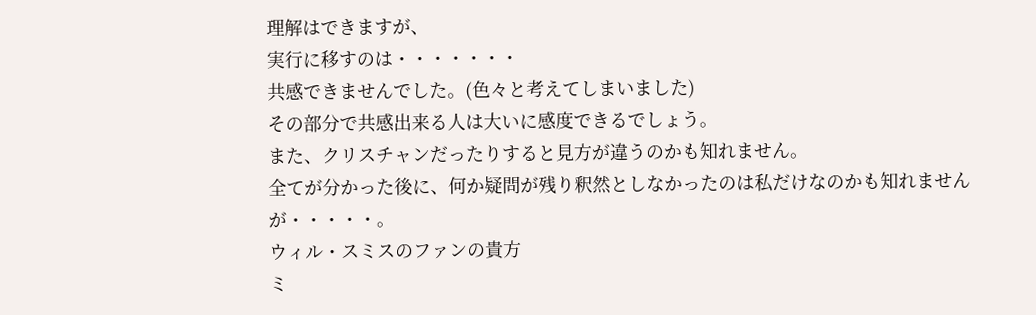理解はできますが、
実行に移すのは・・・・・・・
共感できませんでした。(色々と考えてしまいました)
その部分で共感出来る人は大いに感度できるでしょう。
また、クリスチャンだったりすると見方が違うのかも知れません。
全てが分かった後に、何か疑問が残り釈然としなかったのは私だけなのかも知れませんが・・・・・。
ウィル・スミスのファンの貴方
ミ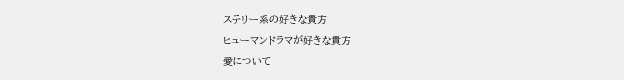ステリー系の好きな貴方
ヒューマンドラマが好きな貴方
愛について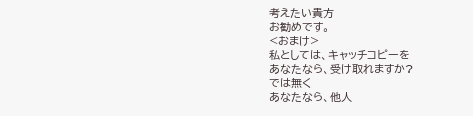考えたい貴方
お勧めです。
<おまけ>
私としては、キャッチコピーを
あなたなら、受け取れますか?
では無く
あなたなら、他人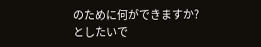のために何ができますか?
としたいで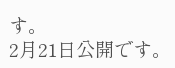す。
2月21日公開です。